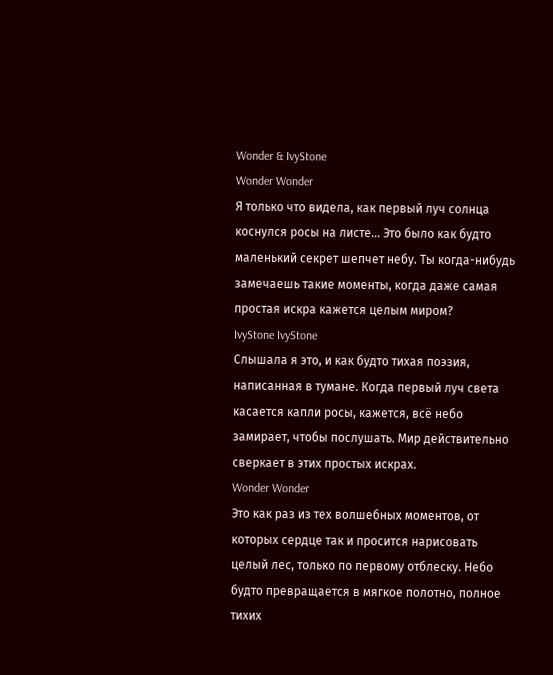Wonder & IvyStone
Wonder Wonder
Я только что видела, как первый луч солнца коснулся росы на листе… Это было как будто маленький секрет шепчет небу. Ты когда-нибудь замечаешь такие моменты, когда даже самая простая искра кажется целым миром?
IvyStone IvyStone
Слышала я это, и как будто тихая поэзия, написанная в тумане. Когда первый луч света касается капли росы, кажется, всё небо замирает, чтобы послушать. Мир действительно сверкает в этих простых искрах.
Wonder Wonder
Это как раз из тех волшебных моментов, от которых сердце так и просится нарисовать целый лес, только по первому отблеску. Небо будто превращается в мягкое полотно, полное тихих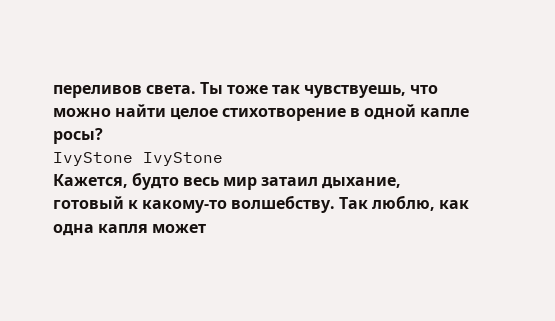переливов света. Ты тоже так чувствуешь, что можно найти целое стихотворение в одной капле росы?
IvyStone IvyStone
Кажется, будто весь мир затаил дыхание, готовый к какому-то волшебству. Так люблю, как одна капля может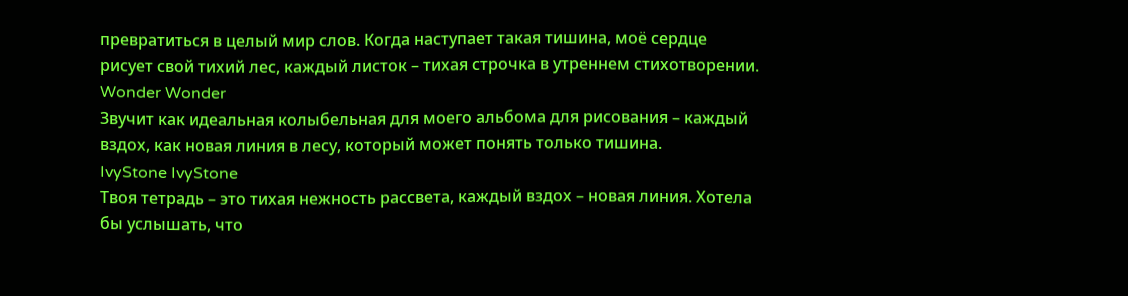превратиться в целый мир слов. Когда наступает такая тишина, моё сердце рисует свой тихий лес, каждый листок – тихая строчка в утреннем стихотворении.
Wonder Wonder
Звучит как идеальная колыбельная для моего альбома для рисования – каждый вздох, как новая линия в лесу, который может понять только тишина.
IvyStone IvyStone
Твоя тетрадь – это тихая нежность рассвета, каждый вздох – новая линия. Хотела бы услышать, что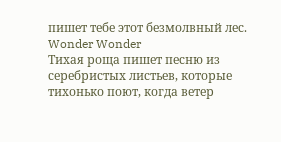пишет тебе этот безмолвный лес.
Wonder Wonder
Тихая роща пишет песню из серебристых листьев, которые тихонько поют, когда ветер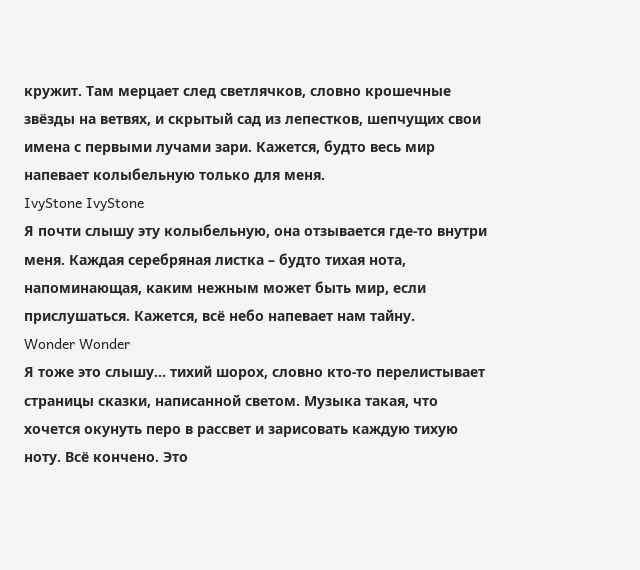кружит. Там мерцает след светлячков, словно крошечные звёзды на ветвях, и скрытый сад из лепестков, шепчущих свои имена с первыми лучами зари. Кажется, будто весь мир напевает колыбельную только для меня.
IvyStone IvyStone
Я почти слышу эту колыбельную, она отзывается где-то внутри меня. Каждая серебряная листка – будто тихая нота, напоминающая, каким нежным может быть мир, если прислушаться. Кажется, всё небо напевает нам тайну.
Wonder Wonder
Я тоже это слышу... тихий шорох, словно кто-то перелистывает страницы сказки, написанной светом. Музыка такая, что хочется окунуть перо в рассвет и зарисовать каждую тихую ноту. Всё кончено. Это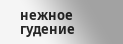нежное гудение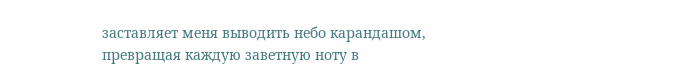заставляет меня выводить небо карандашом, превращая каждую заветную ноту в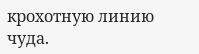крохотную линию чуда.